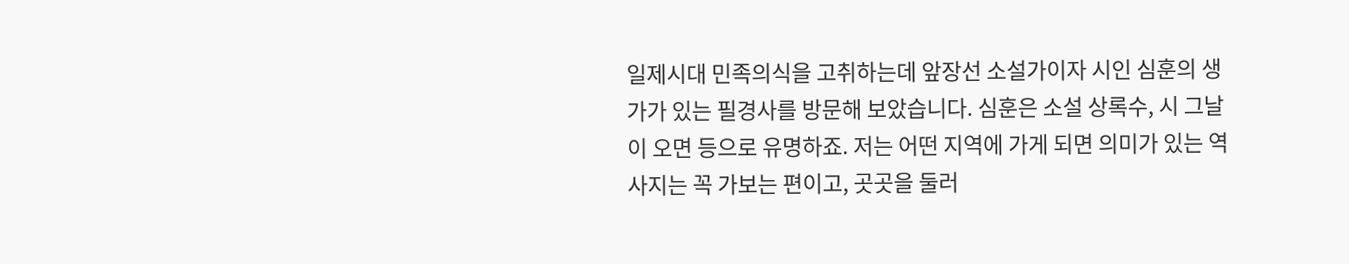일제시대 민족의식을 고취하는데 앞장선 소설가이자 시인 심훈의 생가가 있는 필경사를 방문해 보았습니다. 심훈은 소설 상록수, 시 그날이 오면 등으로 유명하죠. 저는 어떤 지역에 가게 되면 의미가 있는 역사지는 꼭 가보는 편이고, 곳곳을 둘러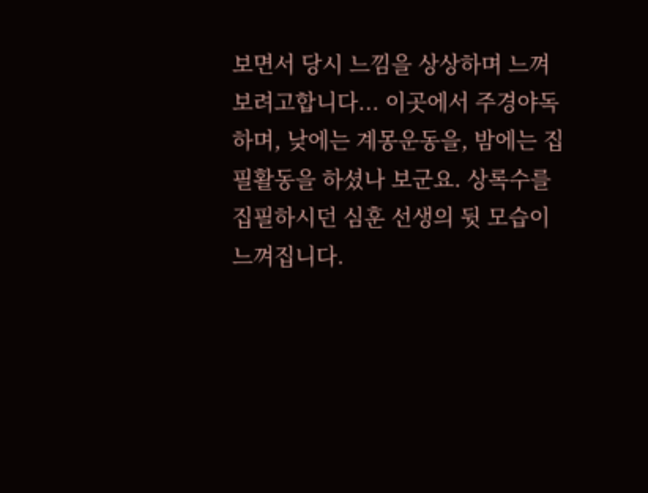보면서 당시 느낌을 상상하며 느껴 보려고합니다... 이곳에서 주경야독하며, 낮에는 계몽운동을, 밤에는 집필활동을 하셨나 보군요. 상록수를 집필하시던 심훈 선생의 뒷 모습이 느껴집니다.